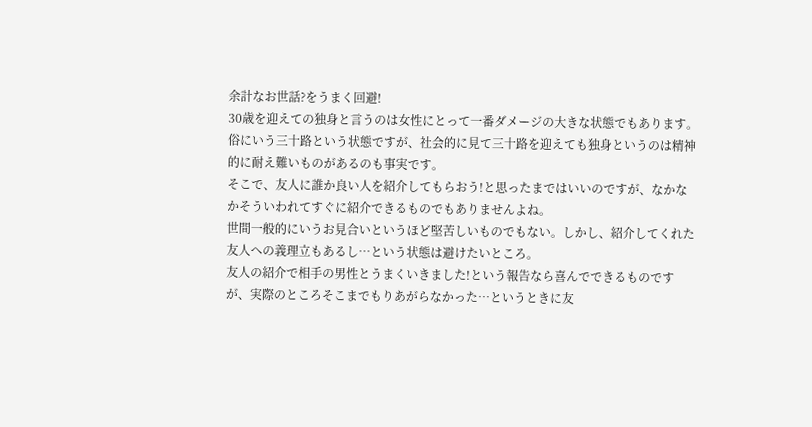余計なお世話?をうまく回避!
30歳を迎えての独身と言うのは女性にとって一番ダメージの大きな状態でもあります。
俗にいう三十路という状態ですが、社会的に見て三十路を迎えても独身というのは精神的に耐え難いものがあるのも事実です。
そこで、友人に誰か良い人を紹介してもらおう!と思ったまではいいのですが、なかなかそういわれてすぐに紹介できるものでもありませんよね。
世間一般的にいうお見合いというほど堅苦しいものでもない。しかし、紹介してくれた友人への義理立もあるし…という状態は避けたいところ。
友人の紹介で相手の男性とうまくいきました!という報告なら喜んでできるものですが、実際のところそこまでもりあがらなかった…というときに友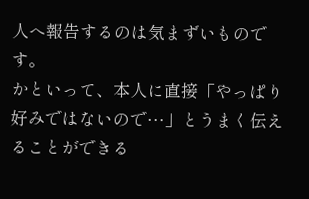人へ報告するのは気まずいものです。
かといって、本人に直接「やっぱり好みではないので…」とうまく伝えることができる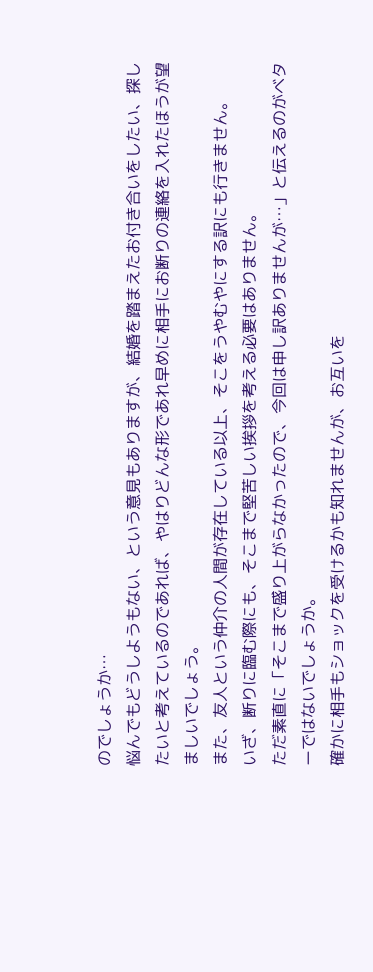のでしょうか…
悩んでもどうしようもない、という意見もありますが、結婚を踏まえたお付き合いをしたい、探したいと考えているのであれば、やはりどんな形であれ早めに相手にお断りの連絡を入れたほうが望ましいでしょう。
また、友人という仲介の人間が存在している以上、そこをうやむやにする訳にも行きません。
いざ、断りに臨む際にも、そこまで堅苦しい挨拶を考える必要はありません。
ただ素直に「そこまで盛り上がらなかったので、今回は申し訳ありませんが…」と伝えるのがベターではないでしょうか。
確かに相手もショックを受けるかも知れませんが、お互いを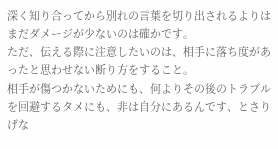深く知り合ってから別れの言葉を切り出されるよりはまだダメージが少ないのは確かです。
ただ、伝える際に注意したいのは、相手に落ち度があったと思わせない断り方をすること。
相手が傷つかないためにも、何よりその後のトラブルを回避するタメにも、非は自分にあるんです、とさりげな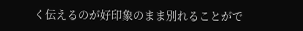く伝えるのが好印象のまま別れることがで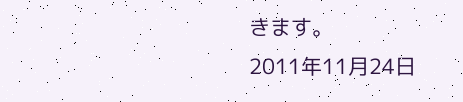きます。
2011年11月24日